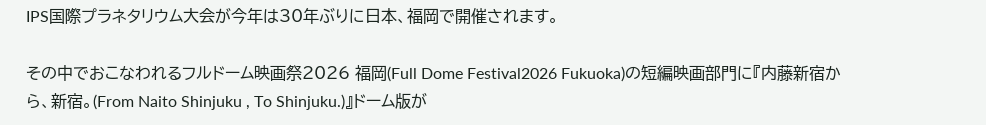IPS国際プラネタリウム大会が今年は30年ぶりに日本、福岡で開催されます。

その中でおこなわれるフルドーム映画祭2026 福岡(Full Dome Festival2026 Fukuoka)の短編映画部門に『内藤新宿から、新宿。(From Naito Shinjuku , To Shinjuku.)』ドーム版が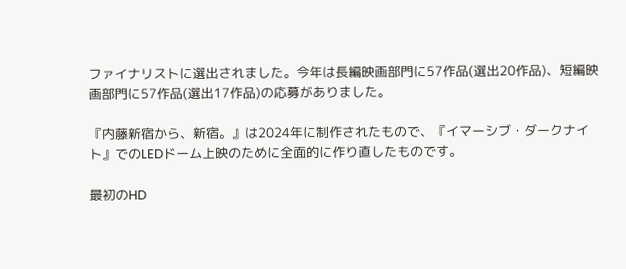ファイナリストに選出されました。今年は長編映画部門に57作品(選出20作品)、短編映画部門に57作品(選出17作品)の応募がありました。

『内藤新宿から、新宿。』は2024年に制作されたもので、『イマーシブ・ダークナイト』でのLEDドーム上映のために全面的に作り直したものです。

最初のHD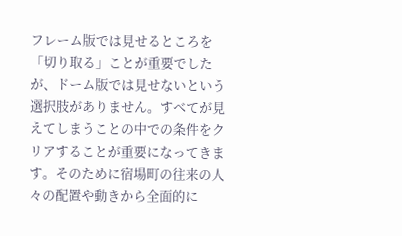フレーム版では見せるところを「切り取る」ことが重要でしたが、ドーム版では見せないという選択肢がありません。すべてが見えてしまうことの中での条件をクリアすることが重要になってきます。そのために宿場町の往来の人々の配置や動きから全面的に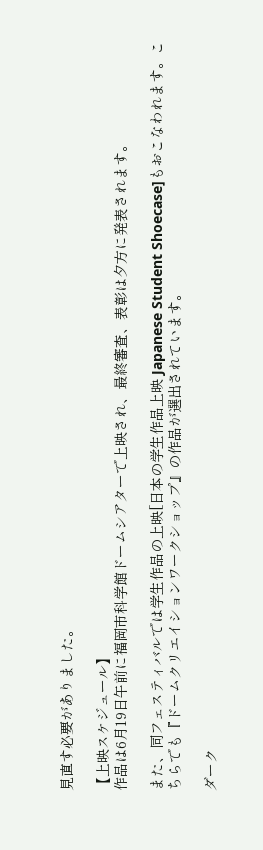見直す必要がありました。

【上映スケジュール】
作品は6月19日午前に福岡市科学館ドームシアターで上映され、最終審査、表彰は夕方に発表されます。

また、同フェスティバルでは学生作品の上映[日本の学生作品上映 Japanese Student Shoecase]もおこなわれます。こちらでも『ドームクリエイションワークショップ』の作品が選出されています。

ダーク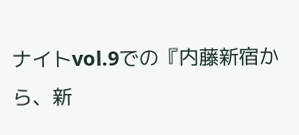ナイトvol.9での『内藤新宿から、新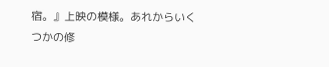宿。』上映の模様。あれからいくつかの修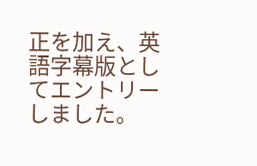正を加え、英語字幕版としてエントリーしました。